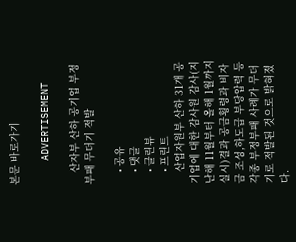본문 바로가기

    ADVERTISEMENT

    산자부 산하 공기업 부정부패 무더기 적발

    • 공유
    • 댓글
    • 클린뷰
    • 프린트
    산업자원부 산하 31개 공기업에 대한 감사원 감사(지난해 11월부터 올해 1월까지 실시)결과 공금횡령과 비자금 조성,하도급 부당압력 등 각종 부정부패 사례가 무더기로 적발된 것으로 밝혀졌다.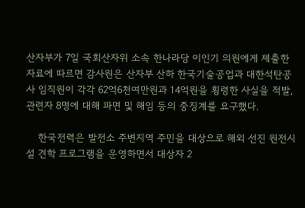산자부가 7일 국회산자위 소속 한나라당 이인기 의원에게 제출한 자료에 따르면 감사원은 산자부 산하 한국기술공업과 대한석탄공사 임직원이 각각 62억6천여만원과 14억원을 횡령한 사실을 적발,관련자 8명에 대해 파면 및 해임 등의 중징계를 요구했다.

    한국전력은 발전소 주변지역 주민을 대상으로 해외 선진 원전시설 견학 프로그램을 운영하면서 대상자 2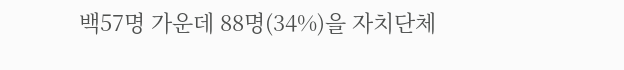백57명 가운데 88명(34%)을 자치단체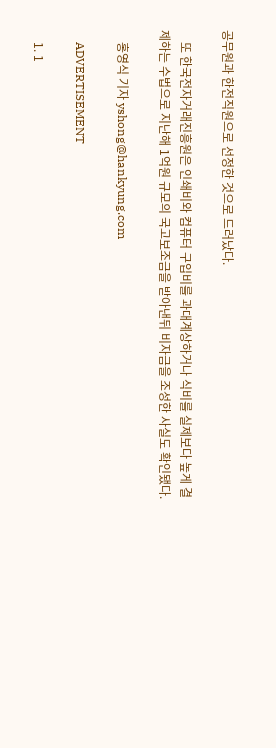공무원과 한전직원으로 선정한 것으로 드러났다.

    또 한국전자거래진흥원은 인쇄비와 컴퓨터 구입비를 과대계상하거나 식비를 실제보다 높게 결제하는 수법으로 지난해 1억원 규모의 국고보조금을 받아낸뒤 비자금을 조성한 사실도 확인됐다.

    홍영식 기자 yshong@hankyung.com

    ADVERTISEMENT

    1. 1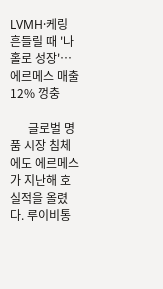LVMH·케링 흔들릴 때 '나홀로 성장'…에르메스 매출 12% 껑충

      글로벌 명품 시장 침체에도 에르메스가 지난해 호실적을 올렸다. 루이비통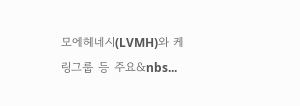모에헤네시(LVMH)와 케링그룹 등 주요&nbs...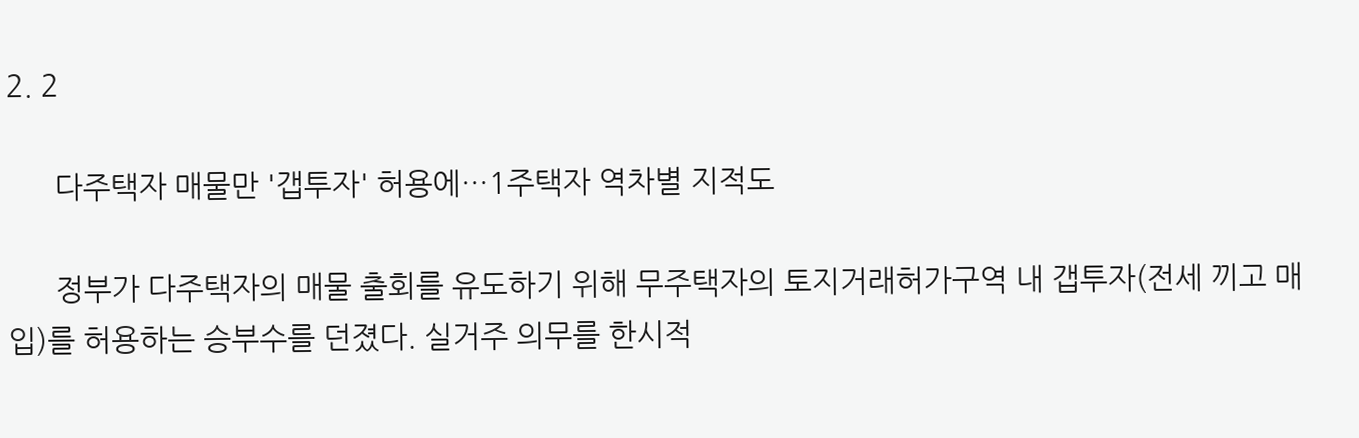2. 2

      다주택자 매물만 '갭투자' 허용에…1주택자 역차별 지적도

      정부가 다주택자의 매물 출회를 유도하기 위해 무주택자의 토지거래허가구역 내 갭투자(전세 끼고 매입)를 허용하는 승부수를 던졌다. 실거주 의무를 한시적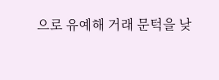으로 유예해 거래 문턱을 낮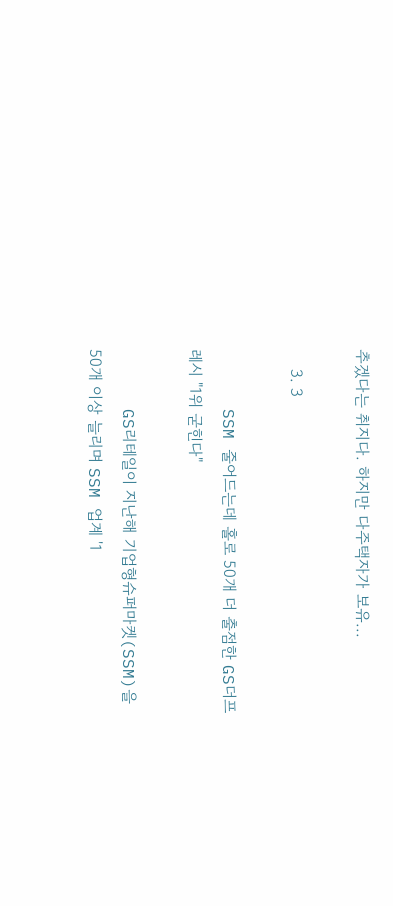추겠다는 취지다. 하지만 다주택자가 보유...

    3. 3

      SSM 줄어드는데 홀로 50개 더 출점한 GS더프레시 "1위 굳힌다"

      GS리테일이 지난해 기업형슈퍼마켓(SSM)을 50개 이상 늘리며 SSM 업계 '1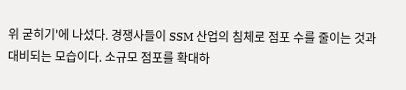위 굳히기'에 나섰다. 경쟁사들이 SSM 산업의 침체로 점포 수를 줄이는 것과 대비되는 모습이다. 소규모 점포를 확대하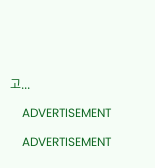고...

    ADVERTISEMENT

    ADVERTISEMENT